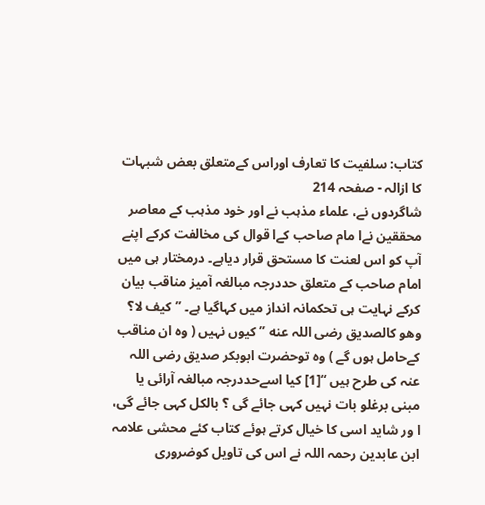کتاب: سلفیت کا تعارف اوراس کےمتعلق بعض شبہات کا ازالہ - صفحہ 214
شاگردوں نے، علماء مذہب نے اور خود مذہب کے معاصر محققین نےا مام صاحب کےا قوال کی مخالفت کرکے اپنے آپ کو اس لعنت کا مستحق قرار دیاہے۔ درمختار ہی میں امام صاحب کے متعلق حددرجہ مبالغہ آمیز مناقب بیان کرکے نہایت ہی تحکمانہ انداز میں کہاگیا ہے۔ ”کیف لا؟ وھو کالصدیق رضی اللہ عنه ” کیوں نہیں ( وہ ان مناقب کےحامل ہوں گے ) وہ توحضرت ابوبکر صدیق رضی اللہ عنہ کی طرح ہیں “[1] کیا اسےحددرجہ مبالغہ آرائی یا مبنی برغلو بات نہیں کہی جائے گی ؟ بالکل کہی جائے گی، ا ور شاید اسی کا خیال کرتے ہوئے کتاب کئے محشی علامہ ابن عابدین رحمہ اللہ نے اس کی تاویل کوضروری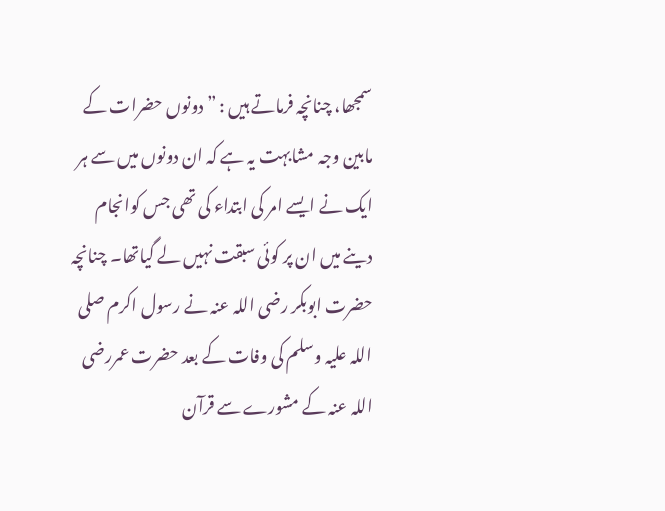سمجھا، چنانچہ فرماتے ہیں : ”دونوں حضرات کے مابین وجہ مشابہت یہ ہے کہ ان دونوں میں سے ہر ایک نے ایسے امر کی ابتداء کی تھی جس کوانجام دینے میں ان پر کوئی سبقت نہیں لے گیاتھا۔ چنانچہ حضرت ابوبکر رضی اللہ عنہ نے رسول اکرم صلی اللہ علیہ وسلم کی وفات کے بعد حضرت عمررضی اللہ عنہ کے مشورے سے قرآن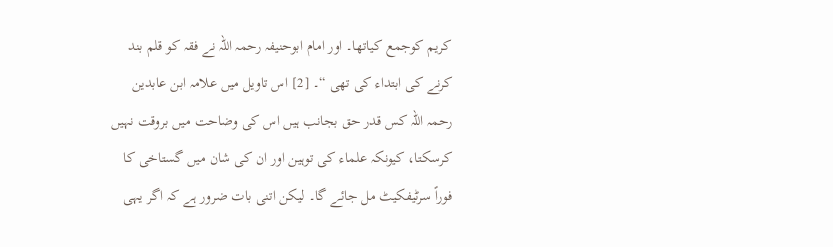کریم کوجمع کیاتھا۔ اور امام ابوحنیفہ رحمہ اللہ نے فقہ کو قلم بند کرنے کی ابتداء کی تھی “۔ [2] اس تاویل میں علامہ ابن عابدین رحمہ اللہ کس قدر حق بجانب ہیں اس کی وضاحت میں بروقت نہیں کرسکتا، کیونکہ علماء کی توہین اور ان کی شان میں گستاخی کا فوراً سرٹیفکیٹ مل جائے گا۔ لیکن اتنی بات ضرور ہے کہ اگر یہی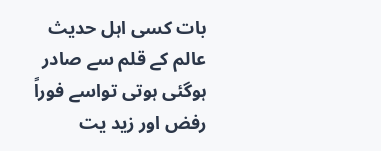بات کسی اہل حدیث عالم کے قلم سے صادر ہوگئی ہوتی تواسے فوراً رفض اور زید یت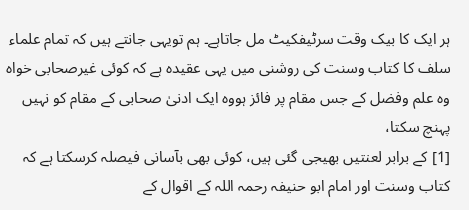ہر ایک کا بیک وقت سرٹیفکیٹ مل جاتاہے۔ ہم تویہی جانتے ہیں کہ تمام علماء سلف کا کتاب وسنت کی روشنی میں یہی عقیدہ ہے کہ کوئی غیرصحابی خواہ وہ علم وفضل کے جس مقام پر فائز ہووہ ایک ادنیٰ صحابی کے مقام کو نہیں پہنچ سکتا،
[1] کے برابر لعنتیں بھیجی گئی ہیں، کوئی بھی بآسانی فیصلہ کرسکتا ہے کہ کتاب وسنت اور امام ابو حنیفہ رحمہ اللہ کے اقوال کے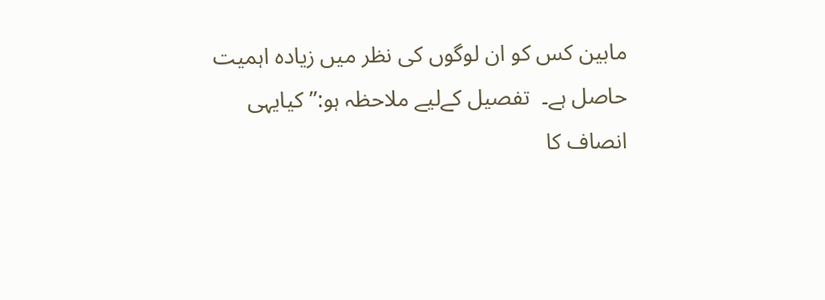مابین کس کو ان لوگوں کی نظر میں زیادہ اہمیت حاصل ہے۔  تفصیل کےلیے ملاحظہ ہو:” کیایہی انصاف کا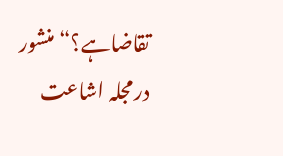تقاضاہے؟“ منشور درمجلہ اشاعت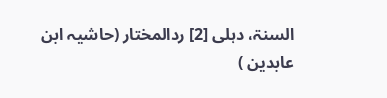السنۃ، دہلی [2] ردالمختار (حاشیہ ابن عابدین )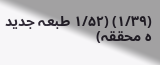(۱/۳۹) (۱/۵۲ طبعہ جدید ہ محققہ)